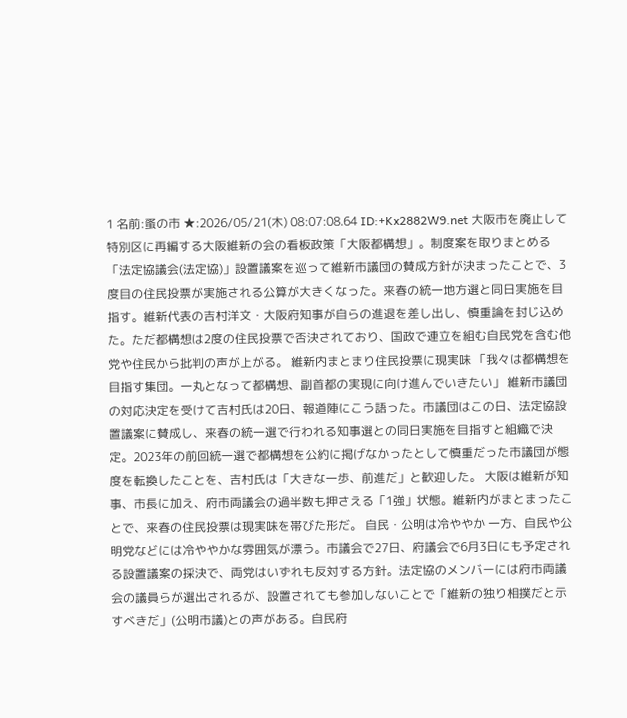1 名前:蚤の市 ★:2026/05/21(木) 08:07:08.64 ID:+Kx2882W9.net 大阪市を廃止して特別区に再編する大阪維新の会の看板政策「大阪都構想」。制度案を取りまとめる「法定協議会(法定協)」設置議案を巡って維新市議団の賛成方針が決まったことで、3度目の住民投票が実施される公算が大きくなった。来春の統一地方選と同日実施を目指す。維新代表の吉村洋文・大阪府知事が自らの進退を差し出し、慎重論を封じ込めた。ただ都構想は2度の住民投票で否決されており、国政で連立を組む自民党を含む他党や住民から批判の声が上がる。 維新内まとまり住民投票に現実味 「我々は都構想を目指す集団。一丸となって都構想、副首都の実現に向け進んでいきたい」 維新市議団の対応決定を受けて吉村氏は20日、報道陣にこう語った。市議団はこの日、法定協設置議案に賛成し、来春の統一選で行われる知事選との同日実施を目指すと組織で決定。2023年の前回統一選で都構想を公約に掲げなかったとして慎重だった市議団が態度を転換したことを、吉村氏は「大きな一歩、前進だ」と歓迎した。 大阪は維新が知事、市長に加え、府市両議会の過半数も押さえる「1強」状態。維新内がまとまったことで、来春の住民投票は現実味を帯びた形だ。 自民・公明は冷ややか 一方、自民や公明党などには冷ややかな雰囲気が漂う。市議会で27日、府議会で6月3日にも予定される設置議案の採決で、両党はいずれも反対する方針。法定協のメンバーには府市両議会の議員らが選出されるが、設置されても参加しないことで「維新の独り相撲だと示すべきだ」(公明市議)との声がある。自民府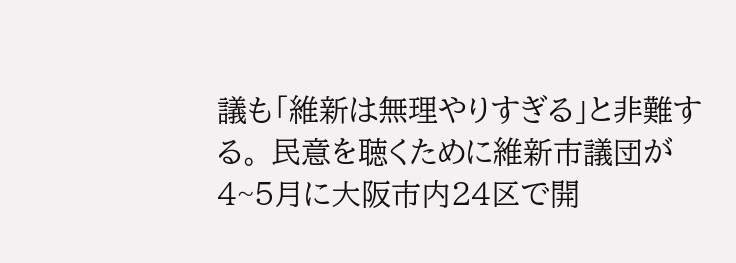議も「維新は無理やりすぎる」と非難する。 民意を聴くために維新市議団が4~5月に大阪市内24区で開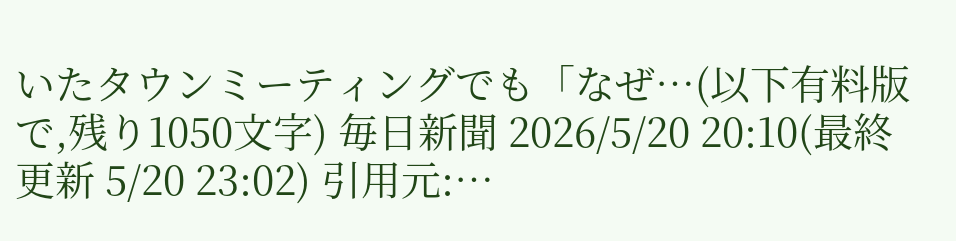いたタウンミーティングでも「なぜ…(以下有料版で,残り1050文字) 毎日新聞 2026/5/20 20:10(最終更新 5/20 23:02) 引用元:…